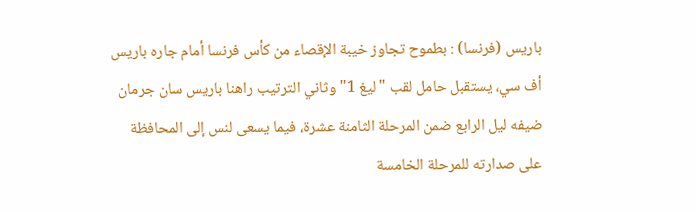باريس (فرنسا) : بطموح تجاوز خيبة الإقصاء من كأس فرنسا أمام جاره باريس أف سي، يستقبل حامل لقب "ليغ 1" وثاني الترتيب راهنا باريس سان جرمان ضيفه ليل الرابع ضمن المرحلة الثامنة عشرة، فيما يسعى لنس إلى المحافظة على صدارته للمرحلة الخامسة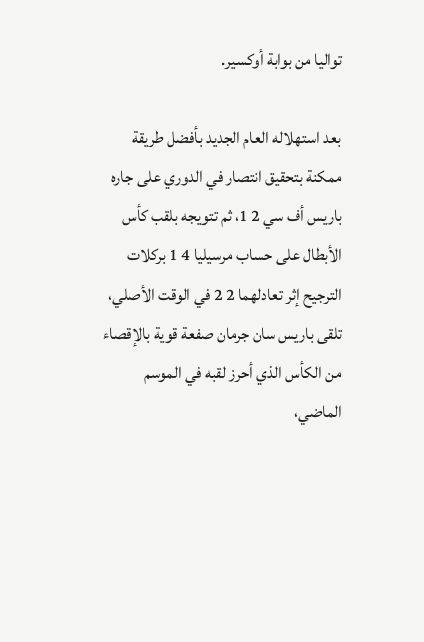تواليا من بوابة أوكسير.

بعد استهلاله العام الجديد بأفضل طريقة ممكنة بتحقيق انتصار في الدوري على جاره باريس أف سي 2 1، ثم تتويجه بلقب كأس الأبطال على حساب مرسيليا 4 1 بركلات الترجيح إثر تعادلهما 2 2 في الوقت الأصلي، تلقى باريس سان جرمان صفعة قوية بالإقصاء من الكأس الذي أحرز لقبه في الموسم الماضي،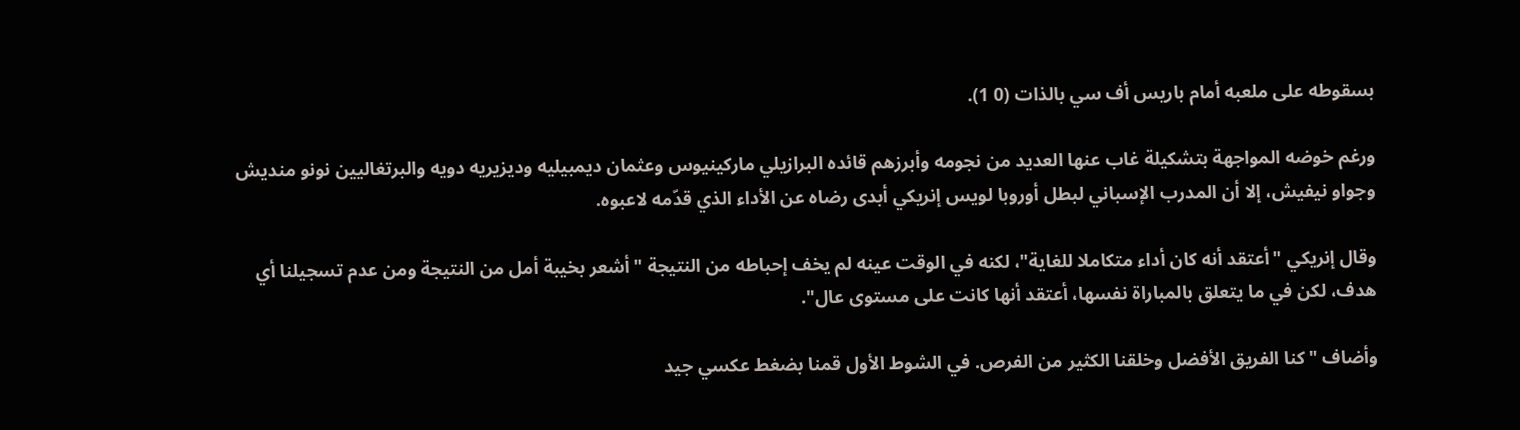بسقوطه على ملعبه أمام باريس أف سي بالذات (0 1).

ورغم خوضه المواجهة بتشكيلة غاب عنها العديد من نجومه وأبرزهم قائده البرازيلي ماركينيوس وعثمان ديمبيليه وديزيريه دويه والبرتغاليين نونو منديش وجواو نيفيش، إلا أن المدرب الإسباني لبطل أوروبا لويس إنريكي أبدى رضاه عن الأداء الذي قدّمه لاعبوه.

وقال إنريكي "أعتقد أنه كان أداء متكاملا للغاية"، لكنه في الوقت عينه لم يخف إحباطه من النتيجة "أشعر بخيبة أمل من النتيجة ومن عدم تسجيلنا أي هدف، لكن في ما يتعلق بالمباراة نفسها، أعتقد أنها كانت على مستوى عال".

وأضاف "كنا الفريق الأفضل وخلقنا الكثير من الفرص. في الشوط الأول قمنا بضغط عكسي جيد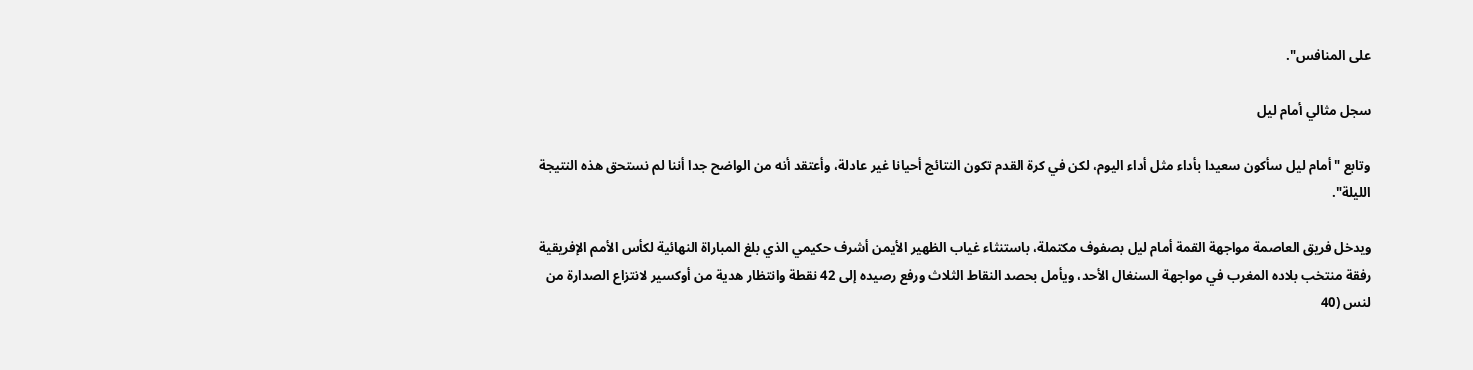على المنافس".

سجل مثالي أمام ليل

وتابع "أمام ليل سأكون سعيدا بأداء مثل أداء اليوم، لكن في كرة القدم تكون النتائج أحيانا غير عادلة، وأعتقد أنه من الواضح جدا أننا لم نستحق هذه النتيجة الليلة".

ويدخل فريق العاصمة مواجهة القمة أمام ليل بصفوف مكتملة، باستنثاء غياب الظهير الأيمن أشرف حكيمي الذي بلغ المباراة النهائية لكأس الأمم الإفريقية رفقة منتخب بلاده المغرب في مواجهة السنغال الأحد، ويأمل بحصد النقاط الثلاث ورفع رصيده إلى 42 نقطة وانتظار هدية من أوكسير لانتزاع الصدارة من لنس (40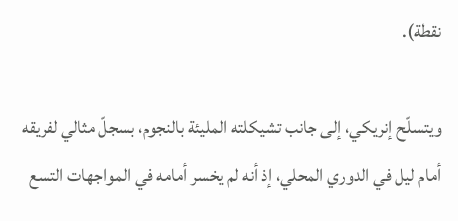نقطة).

ويتسلّح إنريكي، إلى جانب تشيكلته المليئة بالنجوم، بسجلّ مثالي لفريقه أمام ليل في الدوري المحلي، إذ أنه لم يخسر أمامه في المواجهات التسع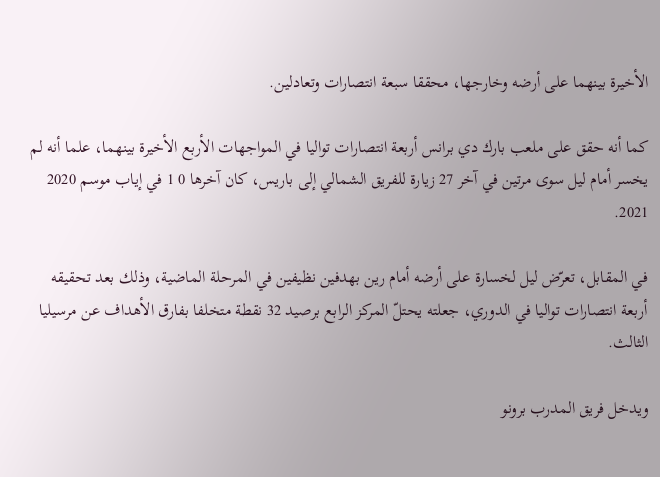الأخيرة بينهما على أرضه وخارجها، محققا سبعة انتصارات وتعادلين.

كما أنه حقق على ملعب بارك دي برانس أربعة انتصارات تواليا في المواجهات الأربع الأخيرة بينهما، علما أنه لم يخسر أمام ليل سوى مرتين في آخر 27 زيارة للفريق الشمالي إلى باريس، كان آخرها 0 1 في إياب موسم 2020 2021.

في المقابل، تعرّض ليل لخسارة على أرضه أمام رين بهدفين نظيفين في المرحلة الماضية، وذلك بعد تحقيقه أربعة انتصارات تواليا في الدوري، جعلته يحتلّ المركز الرابع برصيد 32 نقطة متخلفا بفارق الأهداف عن مرسيليا الثالث.

ويدخل فريق المدرب برونو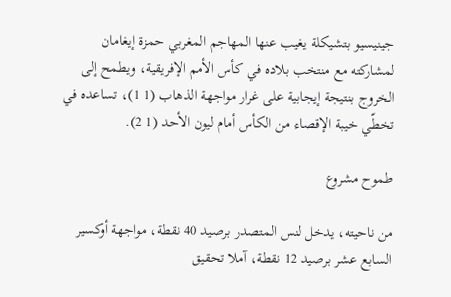جينيسيو بتشيكلة يغيب عنها المهاجم المغربي حمزة إيغامان لمشاركته مع منتخب بلاده في كأس الأمم الإفريقية، ويطمح إلى الخروج بنتيجة إيجابية على غرار مواجهة الذهاب (1 1)، تساعده في تخطّي خيبة الإقصاء من الكأس أمام ليون الأحد (1 2).

طموح مشروع

من ناحيته، يدخل لنس المتصدر برصيد 40 نقطة، مواجهة أوكسير السابع عشر برصيد 12 نقطة، آملا تحقيق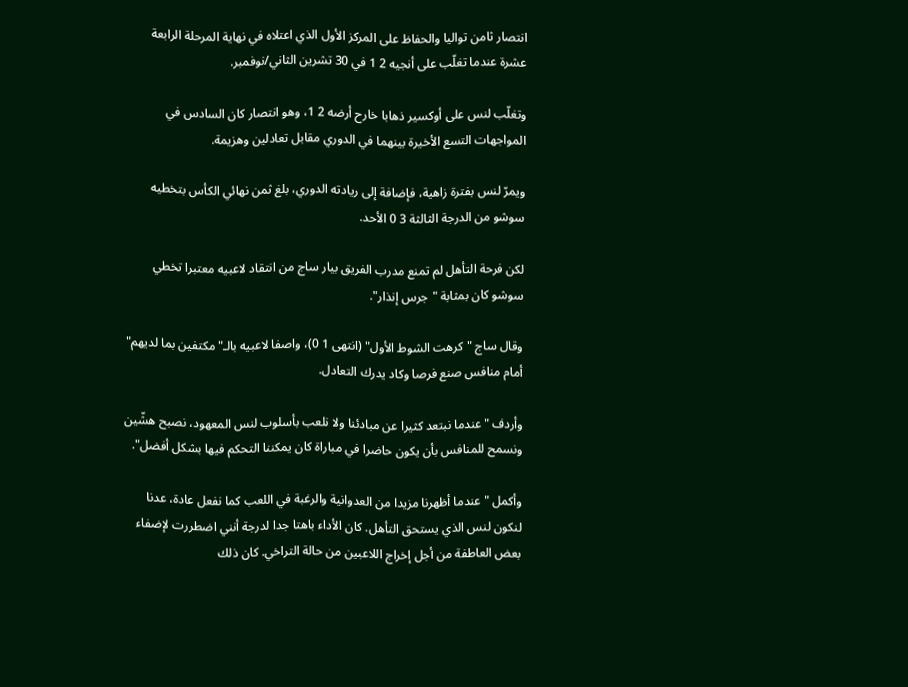انتصار ثامن تواليا والحفاظ على المركز الأول الذي اعتلاه في نهاية المرحلة الرابعة عشرة عندما تغلّب على أنجيه 2 1 في 30 تشرين الثاني/نوفمبر.

وتغلّب لنس على أوكسير ذهابا خارح أرضه 2 1، وهو انتصار كان السادس في المواجهات التسع الأخيرة بينهما في الدوري مقابل تعادلين وهزيمة.

ويمرّ لنس بفترة زاهية، فإضافة إلى ريادته الدوري، بلغ ثمن نهائي الكأس بتخطيه سوشو من الدرجة الثالثة 3 0 الأحد.

لكن فرحة التأهل لم تمنع مدرب الفريق بيار ساج من انتقاد لاعبيه معتبرا تخطي سوشو كان بمثابة "جرس إنذار".

وقال ساج "كرهت الشوط الأول" (انتهى 1 0)، واصفا لاعبيه بالـ"مكتفين بما لديهم" أمام منافس صنع فرصا وكاد يدرك التعادل.

وأردف "عندما نبتعد كثيرا عن مبادئنا ولا نلعب بأسلوب لنس المعهود، نصبح هشّين ونسمح للمنافس بأن يكون حاضرا في مباراة كان يمكننا التحكم فيها بشكل أفضل".

وأكمل "عندما أظهرنا مزيدا من العدوانية والرغبة في اللعب كما نفعل عادة، عدنا لنكون لنس الذي يستحق التأهل. كان الأداء باهتا جدا لدرجة أنني اضطررت لإضفاء بعض العاطفة من أجل إخراج اللاعبين من حالة التراخي. كان ذلك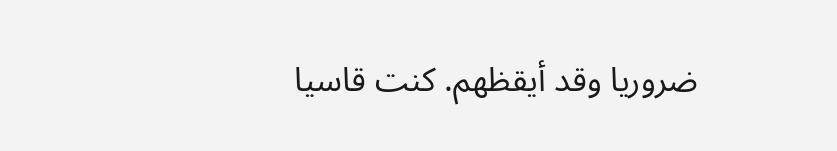ضروريا وقد أيقظهم. كنت قاسيا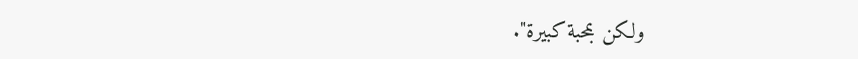ولكن بمحبة كبيرة".